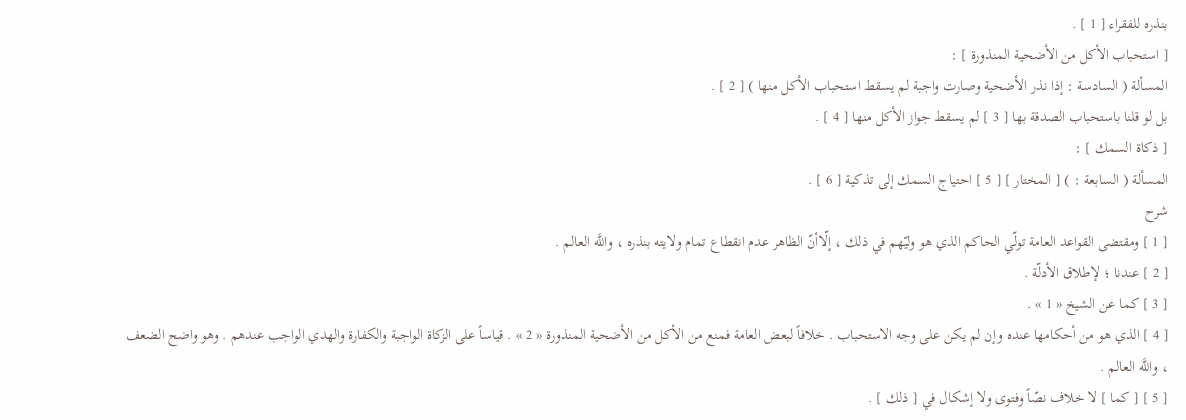بنذره للفقراء [ 1 ] .
[ استحباب الأكل من الأضحية المنذورة ] :
المسألة ( السادسة : إذا نذر الأضحية وصارت واجبة لم يسقط استحباب الأكل منها ) [ 2 ] .
بل لو قلنا باستحباب الصدقة بها [ 3 ] لم يسقط جواز الأكل منها [ 4 ] .
[ ذكاة السمك ] :
المسألة ( السابعة : ) [ المختار ] [ 5 ] احتياج السمك إلى تذكية [ 6 ] .
شرح
[ 1 ] ومقتضى القواعد العامة تولّي الحاكم الذي هو وليّهم في ذلك ، إلّاأنّ الظاهر عدم انقطاع تمام ولايته بنذره ، واللَّه العالم .
[ 2 ] عندنا ؛ لإطلاق الأدلّة .
[ 3 ] كما عن الشيخ « 1 » .
[ 4 ] الذي هو من أحكامها عنده وإن لم يكن على وجه الاستحباب . خلافاً لبعض العامة فمنع من الأكل من الأضحية المنذورة « 2 » . قياساً على الزكاة الواجبة والكفارة والهدي الواجب عندهم . وهو واضح الضعف ، واللَّه العالم .
[ 5 ] [ كما ] لا خلاف نصّاً وفتوى ولا إشكال في [ ذلك ] .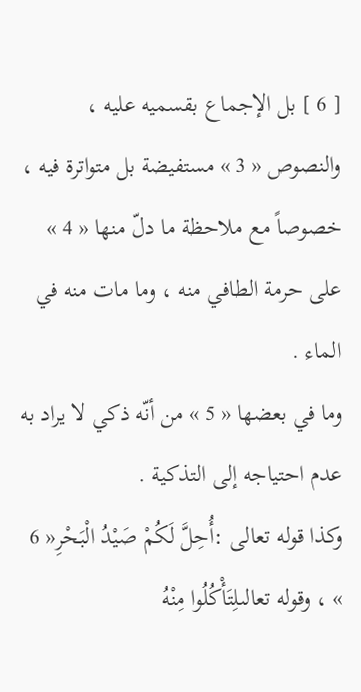[ 6 ] بل الإجماع بقسميه عليه ، والنصوص « 3 » مستفيضة بل متواترة فيه ، خصوصاً مع ملاحظة ما دلّ منها « 4 » على حرمة الطافي منه ، وما مات منه في الماء .
وما في بعضها « 5 » من أنّه ذكي لا يراد به عدم احتياجه إلى التذكية .
وكذا قوله تعالى :أُحِلَّ لَكُمْ صَيْدُ الْبَحْرِ« 6 » ، وقوله تعالىلِتَأْكُلُوا مِنْهُ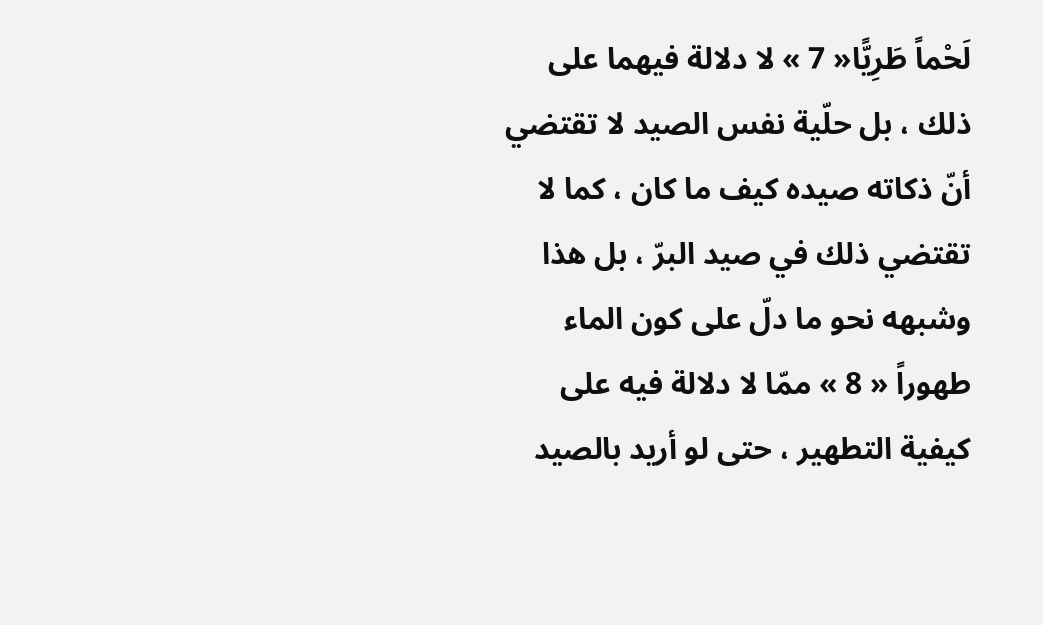لَحْماً طَرِيًّا« 7 » لا دلالة فيهما على ذلك ، بل حلّية نفس الصيد لا تقتضي أنّ ذكاته صيده كيف ما كان ، كما لا تقتضي ذلك في صيد البرّ ، بل هذا وشبهه نحو ما دلّ على كون الماء طهوراً « 8 » ممّا لا دلالة فيه على كيفية التطهير ، حتى لو أريد بالصيد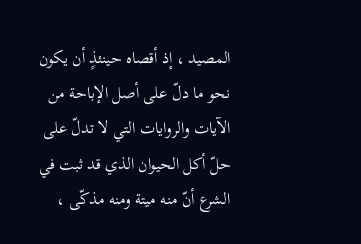المصيد ، إذ أقصاه حينئذٍ أن يكون نحو ما دلّ على أصل الإباحة من الآيات والروايات التي لا تدلّ على حلّ أكل الحيوان الذي قد ثبت في الشرع أنّ منه ميتة ومنه مذكّى ،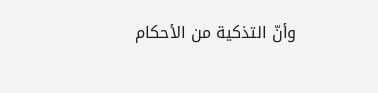وأنّ التذكية من الأحكام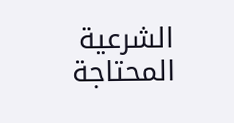الشرعية المحتاجة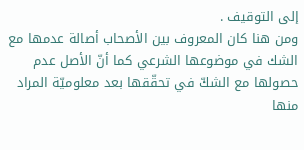إلى التوقيف .
ومن هنا كان المعروف بين الأصحاب أصالة عدمها مع الشك في موضوعها الشرعي كما أنّ الأصل عدم حصولها مع الشكّ في تحقّقها بعد معلوميّة المراد منها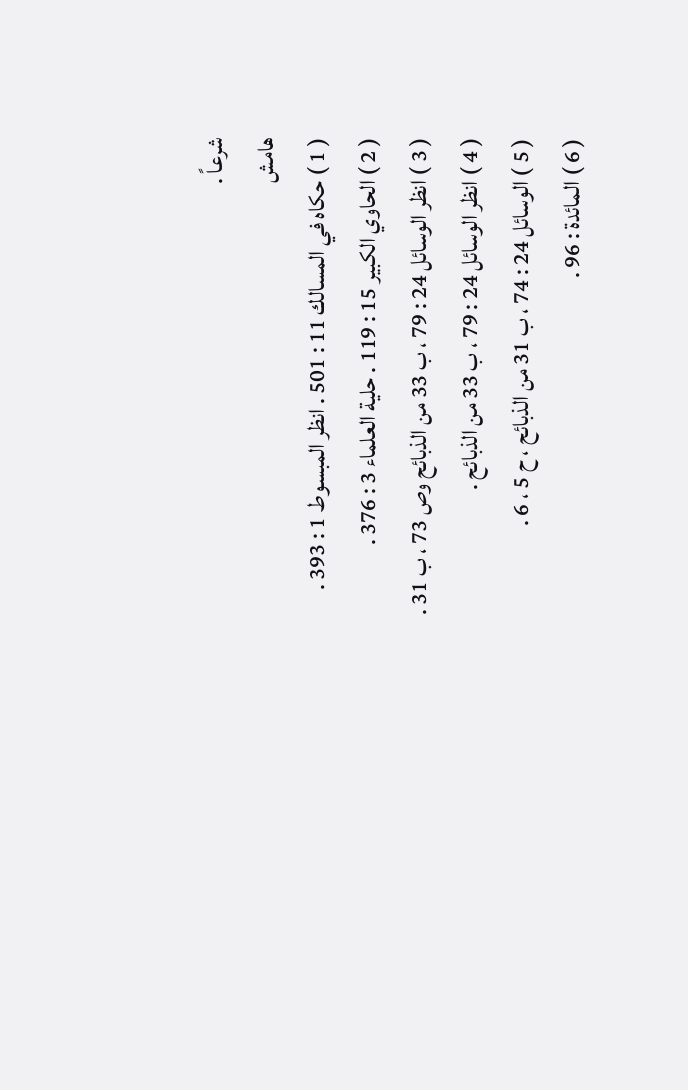شرعاً .
هامش
( 1 ) حكاه في المسالك 11 : 501 . انظر المبسوط 1 : 393 .
( 2 ) الحاوي الكبير 15 : 119 . حلية العلماء 3 : 376 .
( 3 ) انظر الوسائل 24 : 79 ، ب 33 من الذبائح وص 73 ، ب 31 .
( 4 ) انظر الوسائل 24 : 79 ، ب 33 من الذبائح .
( 5 ) الوسائل 24 : 74 ، ب 31 من الذبائح ، ح 5 ، 6 .
( 6 ) المائدة : 96 .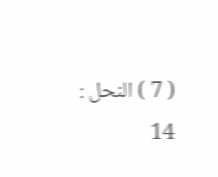( 7 ) النحل : 14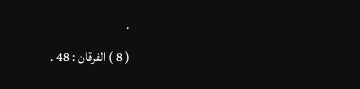.
( 8 ) الفرقان : 48 .